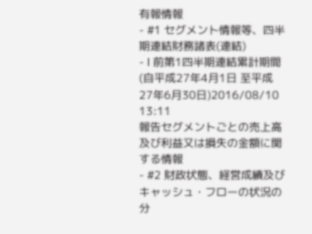有報情報
- #1 セグメント情報等、四半期連結財務諸表(連結)
- Ⅰ 前第1四半期連結累計期間(自平成27年4月1日 至平成27年6月30日)2016/08/10 13:11
報告セグメントごとの売上高及び利益又は損失の金額に関する情報
- #2 財政状態、経営成績及びキャッシュ・フローの状況の分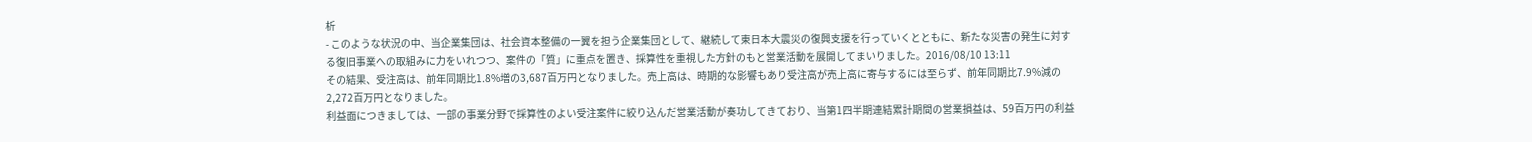析
- このような状況の中、当企業集団は、社会資本整備の一翼を担う企業集団として、継続して東日本大震災の復興支援を行っていくとともに、新たな災害の発生に対する復旧事業への取組みに力をいれつつ、案件の「質」に重点を置き、採算性を重視した方針のもと営業活動を展開してまいりました。2016/08/10 13:11
その結果、受注高は、前年同期比1.8%増の3,687百万円となりました。売上高は、時期的な影響もあり受注高が売上高に寄与するには至らず、前年同期比7.9%減の2,272百万円となりました。
利益面につきましては、一部の事業分野で採算性のよい受注案件に絞り込んだ営業活動が奏功してきており、当第1四半期連結累計期間の営業損益は、59百万円の利益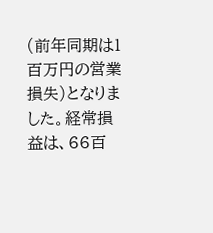(前年同期は1百万円の営業損失)となりました。経常損益は、66百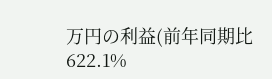万円の利益(前年同期比622.1%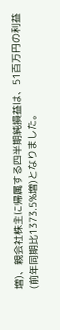増)、親会社株主に帰属する四半期純損益は、51百万円の利益(前年同期比1373.5%増)となりました。